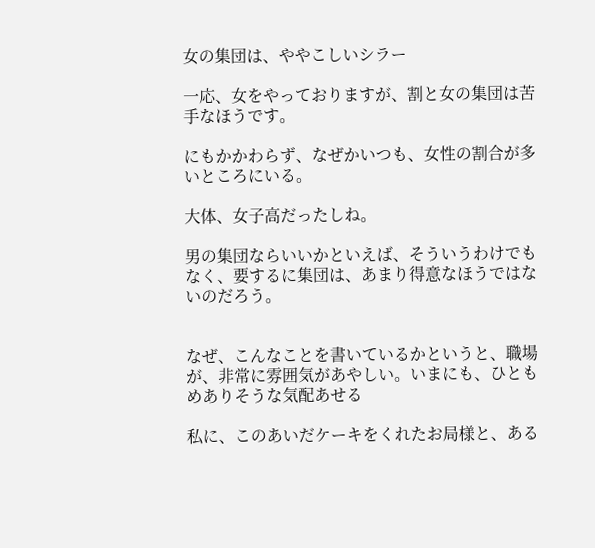女の集団は、ややこしいシラー

一応、女をやっておりますが、割と女の集団は苦手なほうです。

にもかかわらず、なぜかいつも、女性の割合が多いところにいる。

大体、女子高だったしね。

男の集団ならいいかといえば、そういうわけでもなく、要するに集団は、あまり得意なほうではないのだろう。


なぜ、こんなことを書いているかというと、職場が、非常に雰囲気があやしい。いまにも、ひともめありそうな気配あせる

私に、このあいだケーキをくれたお局様と、ある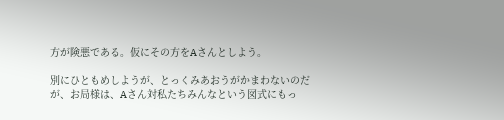方が険悪である。仮にその方をAさんとしよう。

別にひともめしようが、とっくみあおうがかまわないのだが、お局様は、Aさん対私たちみんなという図式にもっ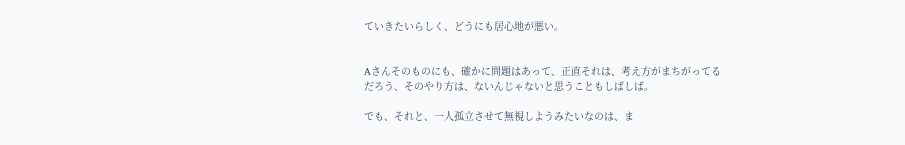ていきたいらしく、どうにも居心地が悪い。


Aさんそのものにも、確かに問題はあって、正直それは、考え方がまちがってるだろう、そのやり方は、ないんじゃないと思うこともしばしば。

でも、それと、一人孤立させて無視しようみたいなのは、ま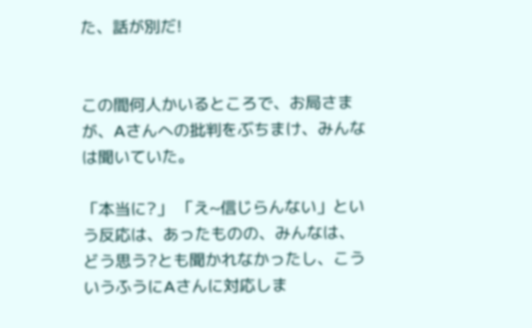た、話が別だ!


この間何人かいるところで、お局さまが、Aさんへの批判をぶちまけ、みんなは聞いていた。

「本当に?」 「え~信じらんない」という反応は、あったものの、みんなは、どう思う?とも聞かれなかったし、こういうふうにAさんに対応しま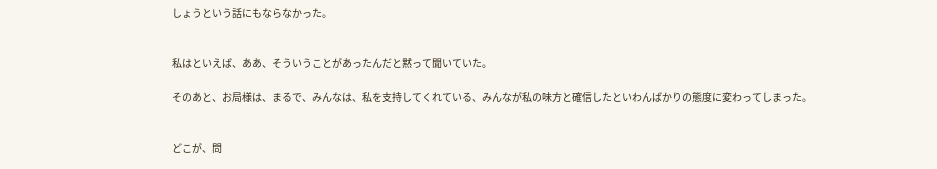しょうという話にもならなかった。


私はといえば、ああ、そういうことがあったんだと黙って聞いていた。

そのあと、お局様は、まるで、みんなは、私を支持してくれている、みんなが私の味方と確信したといわんばかりの態度に変わってしまった。


どこが、問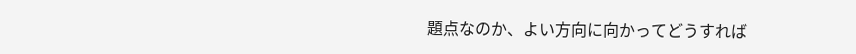題点なのか、よい方向に向かってどうすれば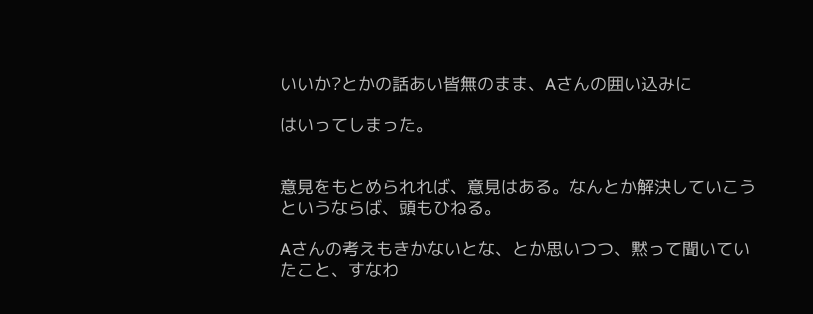いいか?とかの話あい皆無のまま、Aさんの囲い込みに

はいってしまった。


意見をもとめられれば、意見はある。なんとか解決していこうというならば、頭もひねる。

Aさんの考えもきかないとな、とか思いつつ、黙って聞いていたこと、すなわ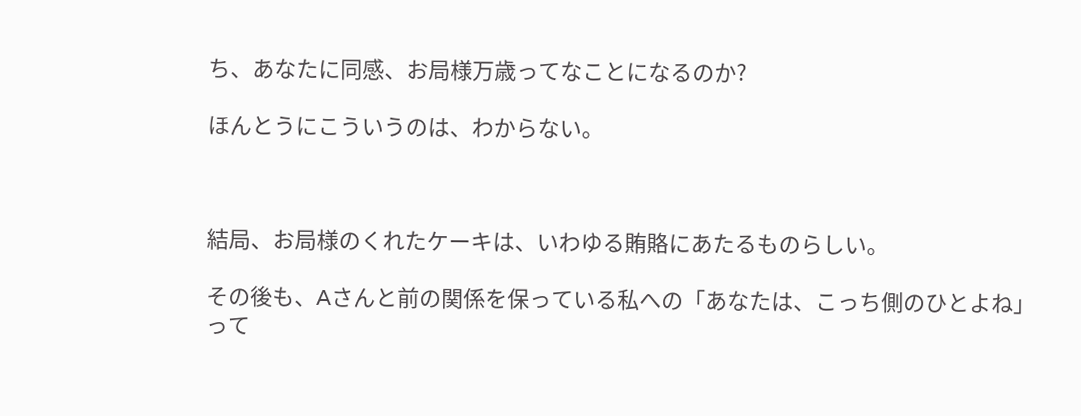ち、あなたに同感、お局様万歳ってなことになるのか?

ほんとうにこういうのは、わからない。



結局、お局様のくれたケーキは、いわゆる賄賂にあたるものらしい。

その後も、Aさんと前の関係を保っている私への「あなたは、こっち側のひとよね」って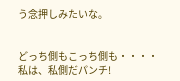う念押しみたいな。


どっち側もこっち側も・・・・私は、私側だパンチ!